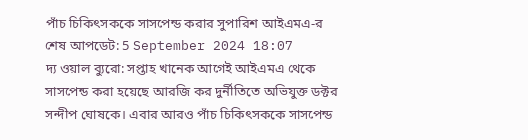পাঁচ চিকিৎসককে সাসপেন্ড করার সুপারিশ আইএমএ-র
শেষ আপডেট: 5 September 2024 18:07
দ্য ওয়াল ব্যুরো: সপ্তাহ খানেক আগেই আইএমএ থেকে সাসপেন্ড করা হয়েছে আরজি কর দুর্নীতিতে অভিযুক্ত ডক্টর সন্দীপ ঘোষকে। এবার আরও পাঁচ চিকিৎসককে সাসপেন্ড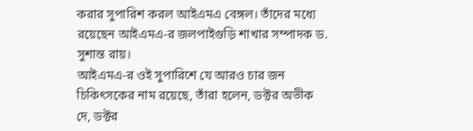করার সুপারিশ করল আইএমএ বেঙ্গল। তাঁদের মধ্যে রয়েছেন আইএমএ-র জলপাইগুড়ি শাখার সম্পাদক ড. সুশান্ত রায়।
আইএমএ-র ওই সুপারিশে যে আরও চার জন চিকিৎসকের নাম রয়েছে, তাঁরা হলেন, ডক্টর অভীক দে, ডক্টর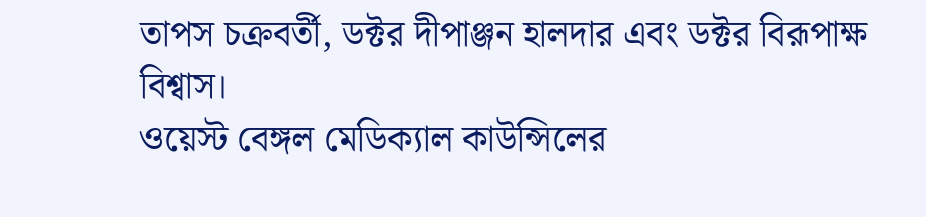তাপস চক্রবর্তী, ডক্টর দীপাঞ্জন হালদার এবং ডক্টর বিরূপাক্ষ বিশ্বাস।
ওয়েস্ট বেঙ্গল মেডিক্যাল কাউন্সিলের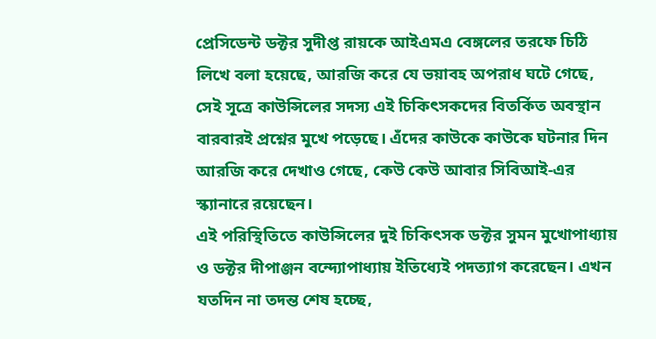প্রেসিডেন্ট ডক্টর সুদীপ্ত রায়কে আইএমএ বেঙ্গলের তরফে চিঠি লিখে বলা হয়েছে, আরজি করে যে ভয়াবহ অপরাধ ঘটে গেছে, সেই সূত্রে কাউন্সিলের সদস্য এই চিকিৎসকদের বিতর্কিত অবস্থান বারবারই প্রশ্নের মুখে পড়েছে। এঁদের কাউকে কাউকে ঘটনার দিন আরজি করে দেখাও গেছে, কেউ কেউ আবার সিবিআই-এর স্ক্যানারে রয়েছেন।
এই পরিস্থিতিতে কাউন্সিলের দুই চিকিৎসক ডক্টর সুমন মুখোপাধ্যায় ও ডক্টর দীপাঞ্জন বন্দ্যোপাধ্যায় ইতিধ্যেই পদত্যাগ করেছেন। এখন যতদিন না তদন্ত শেষ হচ্ছে,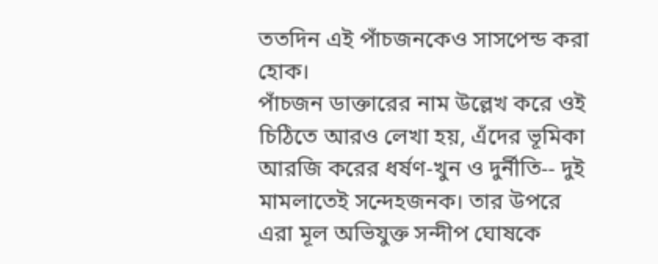ততদিন এই পাঁচজনকেও সাসপেন্ড করা হোক।
পাঁচজন ডাক্তারের নাম উল্লেখ করে ওই চিঠিতে আরও লেখা হয়, এঁদের ভূমিকা আরজি করের ধর্ষণ-খুন ও দুর্নীতি-- দুই মামলাতেই সন্দেহজনক। তার উপরে এরা মূল অভিযুক্ত সন্দীপ ঘোষকে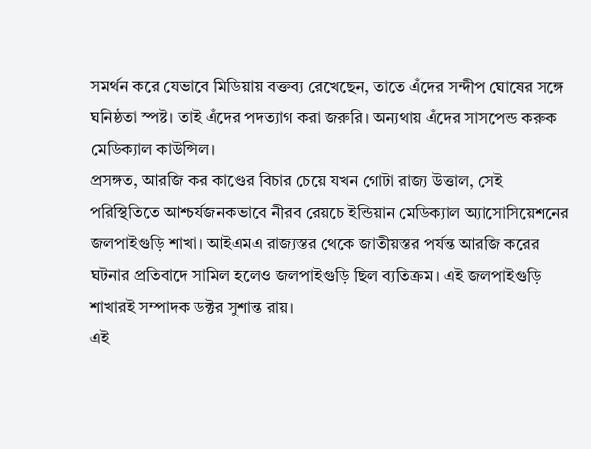সমর্থন করে যেভাবে মিডিয়ায় বক্তব্য রেখেছেন, তাতে এঁদের সন্দীপ ঘোষের সঙ্গে ঘনিষ্ঠতা স্পষ্ট। তাই এঁদের পদত্যাগ করা জরুরি। অন্যথায় এঁদের সাসপেন্ড করুক মেডিক্যাল কাউন্সিল।
প্রসঙ্গত, আরজি কর কাণ্ডের বিচার চেয়ে যখন গোটা রাজ্য উত্তাল, সেই পরিস্থিতিতে আশ্চর্যজনকভাবে নীরব রেয়চে ইন্ডিয়ান মেডিক্যাল অ্যাসোসিয়েশনের জলপাইগুড়ি শাখা। আইএমএ রাজ্যস্তর থেকে জাতীয়স্তর পর্যন্ত আরজি করের ঘটনার প্রতিবাদে সামিল হলেও জলপাইগুড়ি ছিল ব্যতিক্রম। এই জলপাইগুড়ি শাখারই সম্পাদক ডক্টর সুশান্ত রায়।
এই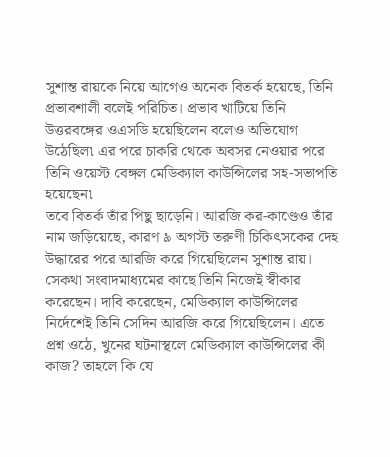সুশান্ত রায়কে নিয়ে আগেও অনেক বিতর্ক হয়েছে, তিনি প্রভাবশালী বলেই পরিচিত। প্রভাব খাটিয়ে তিনি উত্তরবঙ্গের ওএসডি হয়েছিলেন বলেও অভিযোগ উঠেছিল৷ এর পরে চাকরি থেকে অবসর নেওয়ার পরে তিনি ওয়েস্ট বেঙ্গল মেডিক্যাল কাউন্সিলের সহ-সভাপতি হয়েছেন৷
তবে বিতর্ক তাঁর পিছু ছাড়েনি। আরজি কর-কাণ্ডেও তাঁর নাম জড়িয়েছে, কারণ ৯ অগস্ট তরুণী চিকিৎসকের দেহ উদ্ধারের পরে আরজি করে গিয়েছিলেন সুশান্ত রায়। সেকথা সংবাদমাধ্যমের কাছে তিনি নিজেই স্বীকার করেছেন। দাবি করেছেন, মেডিক্যাল কাউন্সিলের নির্দেশেই তিনি সেদিন আরজি করে গিয়েছিলেন। এতে প্রশ্ন ওঠে, খুনের ঘটনাস্থলে মেডিক্যাল কাউন্সিলের কী কাজ? তাহলে কি যে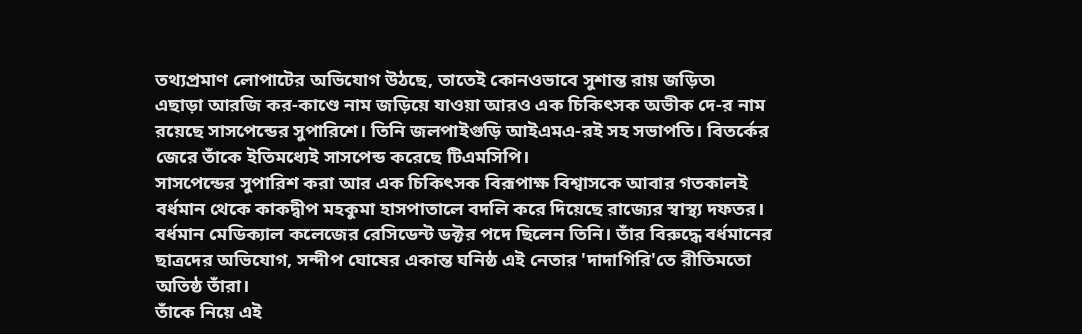তথ্যপ্রমাণ লোপাটের অভিযোগ উঠছে, তাতেই কোনওভাবে সুশান্ত রায় জড়িত৷
এছাড়া আরজি কর-কাণ্ডে নাম জড়িয়ে যাওয়া আরও এক চিকিৎসক অভীক দে-র নাম রয়েছে সাসপেন্ডের সুপারিশে। তিনি জলপাইগুড়ি আইএমএ-রই সহ সভাপতি। বিতর্কের জেরে তাঁকে ইতিমধ্যেই সাসপেন্ড করেছে টিএমসিপি।
সাসপেন্ডের সুপারিশ করা আর এক চিকিৎসক বিরূপাক্ষ বিশ্বাসকে আবার গতকালই বর্ধমান থেকে কাকদ্বীপ মহকুমা হাসপাতালে বদলি করে দিয়েছে রাজ্যের স্বাস্থ্য দফতর। বর্ধমান মেডিক্যাল কলেজের রেসিডেন্ট ডক্টর পদে ছিলেন তিনি। তাঁর বিরুদ্ধে বর্ধমানের ছাত্রদের অভিযোগ, সন্দীপ ঘোষের একান্ত ঘনিষ্ঠ এই নেতার 'দাদাগিরি'তে রীতিমতো অতিষ্ঠ তাঁরা।
তাঁকে নিয়ে এই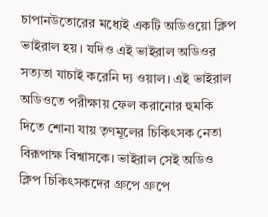চাপানউতোরের মধ্যেই একটি অডিওয়ো ক্লিপ ভাইরাল হয়। যদিও এই ভাইরাল অডিওর সত্যতা যাচাই করেনি দ্য ওয়াল। এই ভাইরাল অডিওতে পরীক্ষায় ফেল করানোর হুমকি দিতে শোনা যায় তৃণমূলের চিকিৎসক নেতা বিরূপাক্ষ বিশ্বাসকে। ভাইরাল সেই অডিও ক্লিপ চিকিৎসকদের গ্রুপে গ্রুপে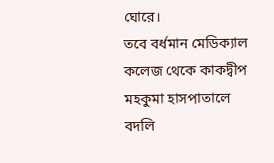ঘোরে।
তবে বর্ধমান মেডিক্যাল কলেজ থেকে কাকদ্বীপ মহকুমা হাসপাতালে বদলি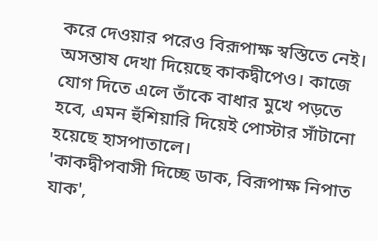করে দেওয়ার পরেও বিরূপাক্ষ স্বস্তিতে নেই। অসন্তাষ দেখা দিয়েছে কাকদ্বীপেও। কাজে যোগ দিতে এলে তাঁকে বাধার মুখে পড়তে হবে, এমন হুঁশিয়ারি দিয়েই পোস্টার সাঁটানো হয়েছে হাসপাতালে।
'কাকদ্বীপবাসী দিচ্ছে ডাক, বিরূপাক্ষ নিপাত যাক',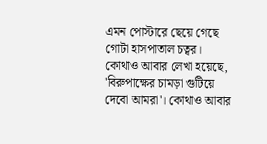এমন পোস্টারে ছেয়ে গেছে গোটা হাসপাতাল চত্বর। কোথাও আবার লেখা হয়েছে, 'বিরুপাক্ষের চামড়া গুটিয়ে দেবো আমরা'। কোথাও আবার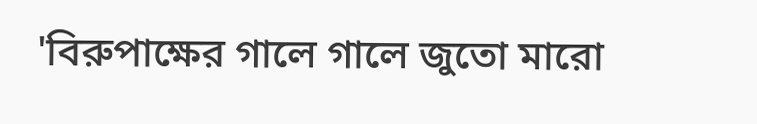'বিরুপাক্ষের গালে গালে জুতো মারো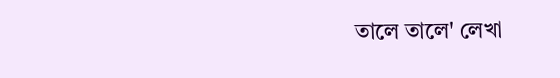তালে তালে' লেখা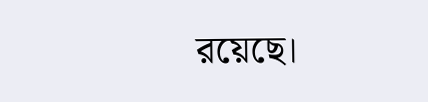রয়েছে।